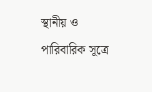স্থানীয় ও পারিবারিক সূত্রে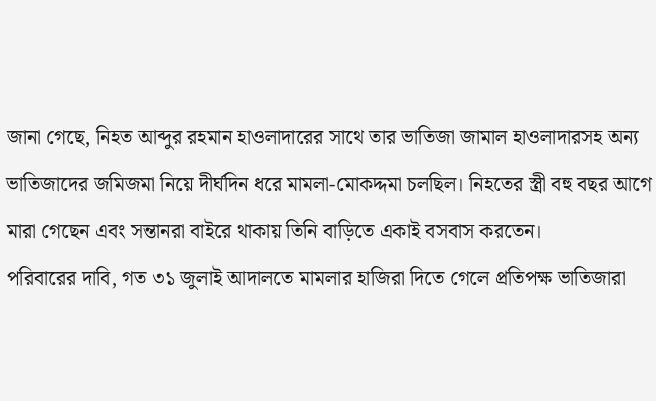জানা গেছে, নিহত আব্দুর রহমান হাওলাদারের সাথে তার ভাতিজা জামাল হাওলাদারসহ অন্য ভাতিজাদের জমিজমা নিয়ে দীর্ঘদিন ধরে মামলা-মোকদ্দমা চলছিল। নিহতের স্ত্রী বহু বছর আগে মারা গেছেন এবং সন্তানরা বাইরে থাকায় তিনি বাড়িতে একাই বসবাস করতেন।
পরিবারের দাবি, গত ৩১ জুলাই আদালতে মামলার হাজিরা দিতে গেলে প্রতিপক্ষ ভাতিজারা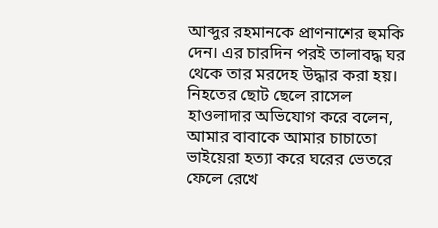আব্দুর রহমানকে প্রাণনাশের হুমকি দেন। এর চারদিন পরই তালাবদ্ধ ঘর থেকে তার মরদেহ উদ্ধার করা হয়।
নিহতের ছোট ছেলে রাসেল হাওলাদার অভিযোগ করে বলেন, আমার বাবাকে আমার চাচাতো ভাইয়েরা হত্যা করে ঘরের ভেতরে ফেলে রেখে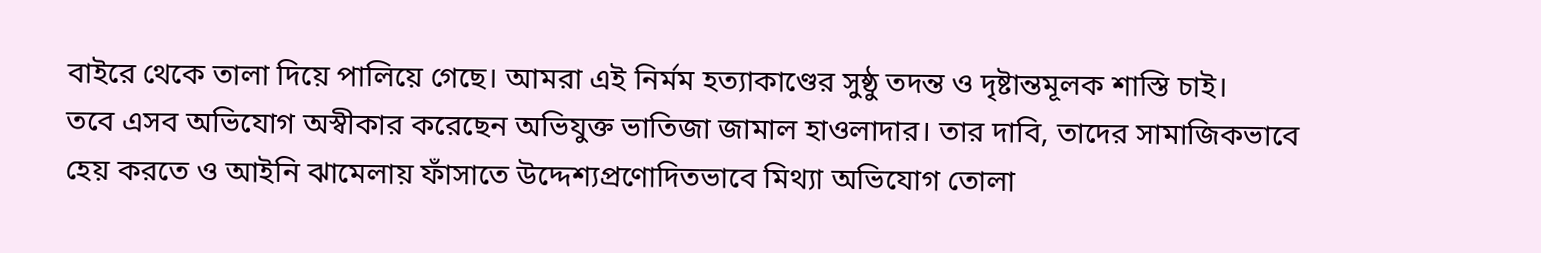বাইরে থেকে তালা দিয়ে পালিয়ে গেছে। আমরা এই নির্মম হত্যাকাণ্ডের সুষ্ঠু তদন্ত ও দৃষ্টান্তমূলক শাস্তি চাই।
তবে এসব অভিযোগ অস্বীকার করেছেন অভিযুক্ত ভাতিজা জামাল হাওলাদার। তার দাবি, তাদের সামাজিকভাবে হেয় করতে ও আইনি ঝামেলায় ফাঁসাতে উদ্দেশ্যপ্রণোদিতভাবে মিথ্যা অভিযোগ তোলা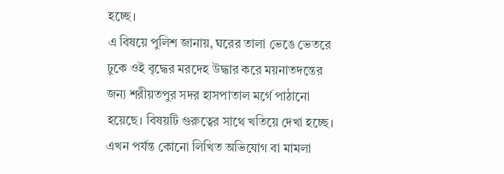হচ্ছে।
এ বিষয়ে পুলিশ জানায়, ঘরের তালা ভেঙে ভেতরে ঢুকে ওই বৃদ্ধের মরদেহ উদ্ধার করে ময়নাতদন্তের জন্য শরীয়তপুর সদর হাসপাতাল মর্গে পাঠানো হয়েছে। বিষয়টি গুরুত্বের সাথে খতিয়ে দেখা হচ্ছে। এখন পর্যন্ত কোনো লিখিত অভিযোগ বা মামলা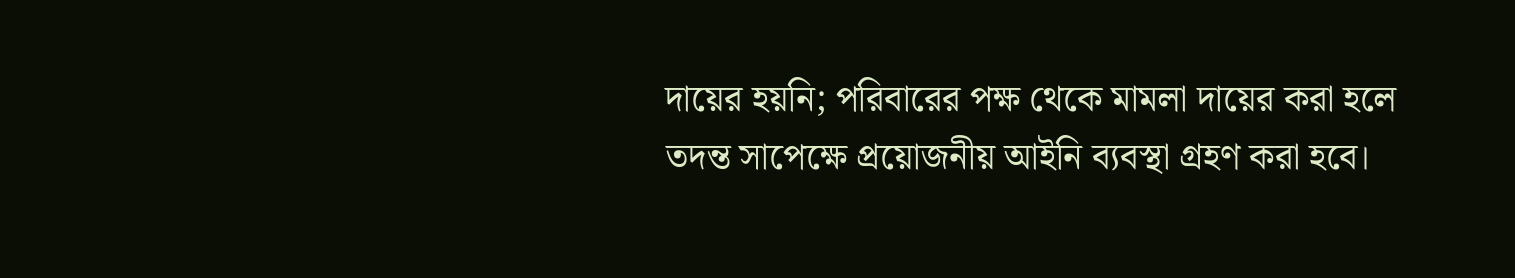দায়ের হয়নি; পরিবারের পক্ষ থেকে মামলা দায়ের করা হলে তদন্ত সাপেক্ষে প্রয়োজনীয় আইনি ব্যবস্থা গ্রহণ করা হবে।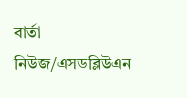বার্তা নিউজ/এসডব্লিউএন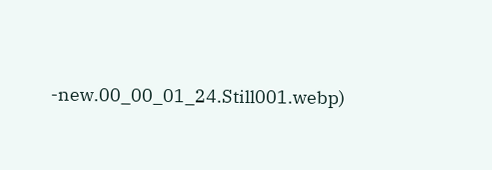-new.00_00_01_24.Still001.webp)